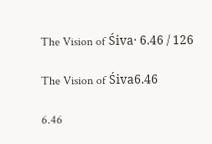The Vision of Śiva· 6.46 / 126

The Vision of Śiva6.46

6.46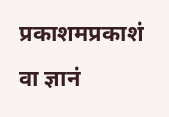प्रकाशमप्रकाशं वा ज्ञानं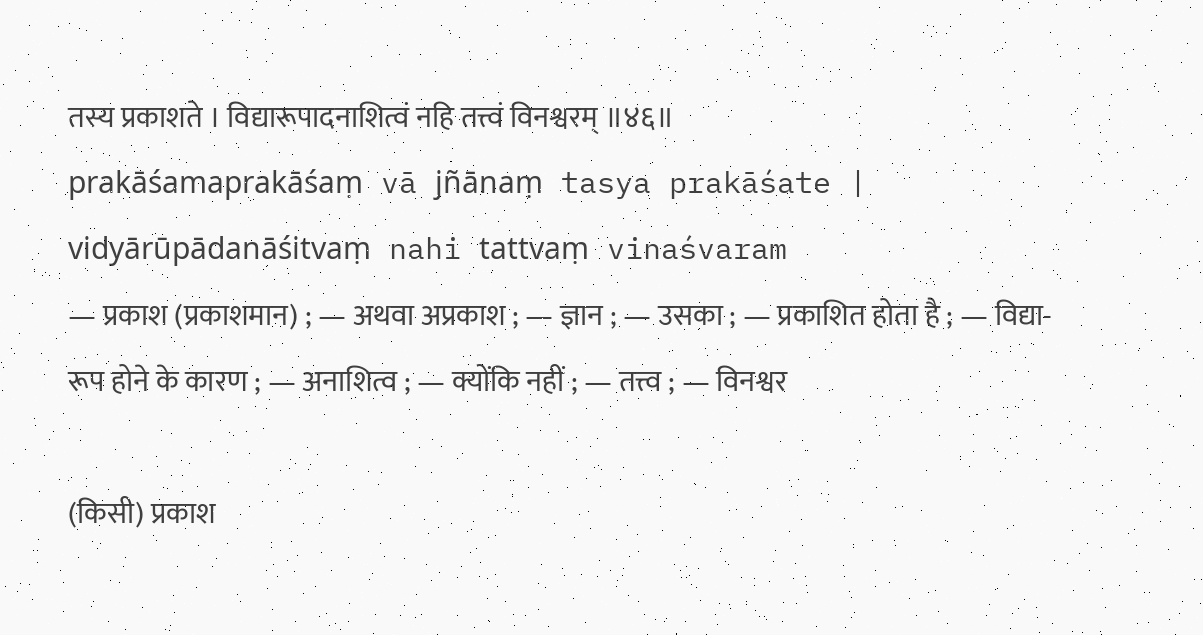तस्य प्रकाशते । विद्यारूपादनाशित्वं नहि तत्त्वं विनश्वरम् ॥४६॥
prakāśamaprakāśaṃ vā jñānaṃ tasya prakāśate | vidyārūpādanāśitvaṃ nahi tattvaṃ vinaśvaram
— प्रकाश (प्रकाशमान) ; — अथवा अप्रकाश ; — ज्ञान ; — उसका ; — प्रकाशित होता है ; — विद्या-रूप होने के कारण ; — अनाशित्व ; — क्योंकि नहीं ; — तत्त्व ; — विनश्वर

(किसी) प्रकाश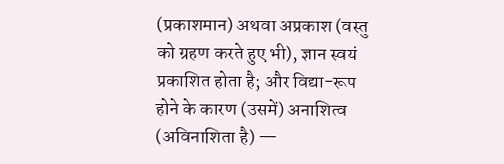(प्रकाशमान) अथवा अप्रकाश (वस्तु को ग्रहण करते हुए भी), ज्ञान स्वयं प्रकाशित होता है; और विद्या-रूप होने के कारण (उसमें) अनाशित्व (अविनाशिता है) —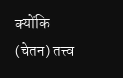क्योंकि (चेतन) तत्त्व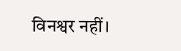विनश्वर नहीं।